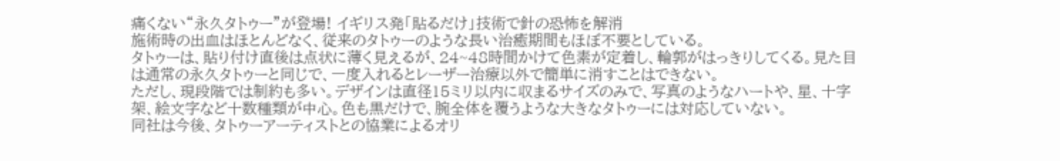痛くない“永久タトゥー”が登場! イギリス発「貼るだけ」技術で針の恐怖を解消
施術時の出血はほとんどなく、従来のタトゥーのような長い治癒期間もほぼ不要としている。
タトゥーは、貼り付け直後は点状に薄く見えるが、24~48時間かけて色素が定着し、輪郭がはっきりしてくる。見た目は通常の永久タトゥーと同じで、一度入れるとレーザー治療以外で簡単に消すことはできない。
ただし、現段階では制約も多い。デザインは直径15ミリ以内に収まるサイズのみで、写真のようなハートや、星、十字架、絵文字など十数種類が中心。色も黒だけで、腕全体を覆うような大きなタトゥーには対応していない。
同社は今後、タトゥーアーティストとの協業によるオリ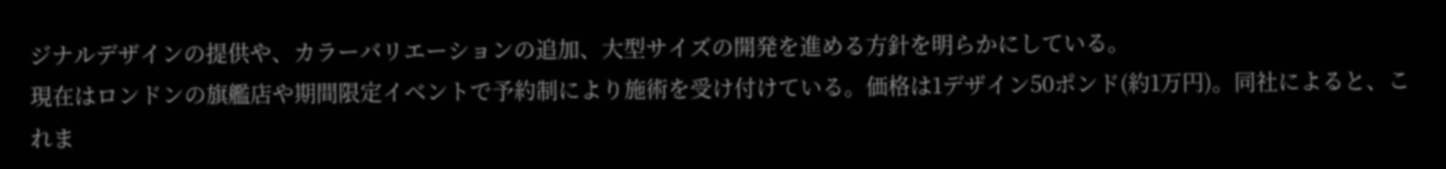ジナルデザインの提供や、カラーバリエーションの追加、大型サイズの開発を進める方針を明らかにしている。
現在はロンドンの旗艦店や期間限定イベントで予約制により施術を受け付けている。価格は1デザイン50ポンド(約1万円)。同社によると、これま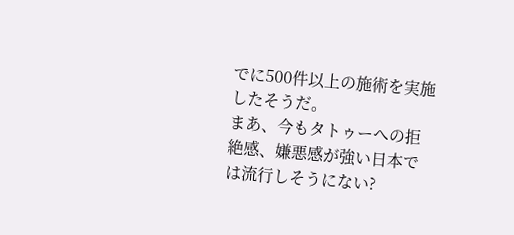でに500件以上の施術を実施したそうだ。
まあ、今もタトゥーへの拒絶感、嫌悪感が強い日本では流行しそうにない?